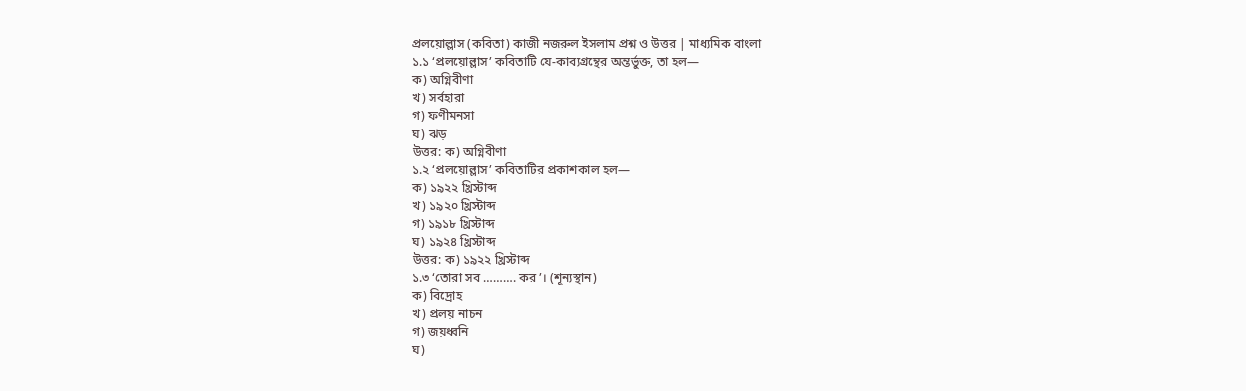প্রলয়োল্লাস (কবিতা) কাজী নজরুল ইসলাম প্রশ্ন ও উত্তর | মাধ্যমিক বাংলা
১.১ ‘প্রলয়োল্লাস’ কবিতাটি যে-কাব্যগ্রন্থের অন্তর্ভুক্ত, তা হল—
ক) অগ্নিবীণা
খ) সর্বহারা
গ) ফণীমনসা
ঘ) ঝড়
উত্তর: ক) অগ্নিবীণা
১.২ ‘প্রলয়োল্লাস’ কবিতাটির প্রকাশকাল হল—
ক) ১৯২২ খ্রিস্টাব্দ
খ) ১৯২০ খ্রিস্টাব্দ
গ) ১৯১৮ খ্রিস্টাব্দ
ঘ) ১৯২৪ খ্রিস্টাব্দ
উত্তর: ক) ১৯২২ খ্রিস্টাব্দ
১.৩ ‘তোরা সব ………. কর’। (শূন্যস্থান)
ক) বিদ্রোহ
খ) প্রলয় নাচন
গ) জয়ধ্বনি
ঘ)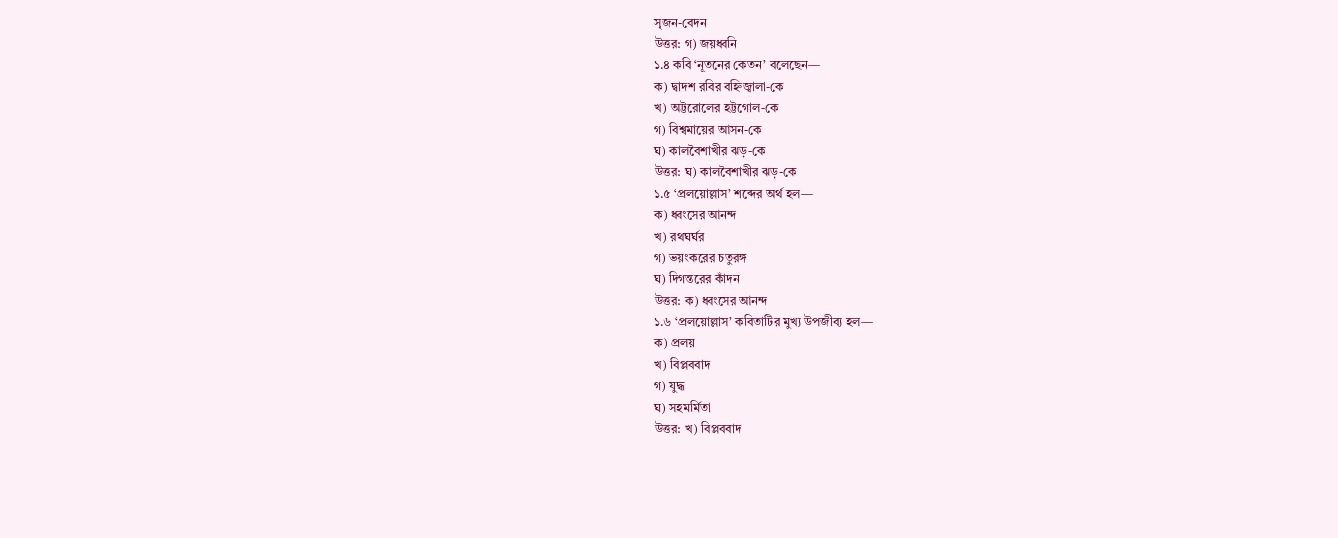সৃজন-বেদন
উত্তর: গ) জয়ধ্বনি
১.৪ কবি ‘নূতনের কেতন’ বলেছেন—
ক) দ্বাদশ রবির বহ্নিজ্বালা-কে
খ) অট্টরোলের হট্টগোল-কে
গ) বিশ্বমায়ের আসন-কে
ঘ) কালবৈশাখীর ঝড়-কে
উত্তর: ঘ) কালবৈশাখীর ঝড়-কে
১.৫ ‘প্রলয়োল্লাস’ শব্দের অর্থ হল—
ক) ধ্বংসের আনন্দ
খ) রথঘর্ঘর
গ) ভয়ংকরের চতুরঙ্গ
ঘ) দিগন্তরের কাঁদন
উত্তর: ক) ধ্বংসের আনন্দ
১.৬ ‘প্রলয়োল্লাস’ কবিতাটির মুখ্য উপজীব্য হল—
ক) প্রলয়
খ) বিপ্লববাদ
গ) যুদ্ধ
ঘ) সহমর্মিতা
উত্তর: খ) বিপ্লববাদ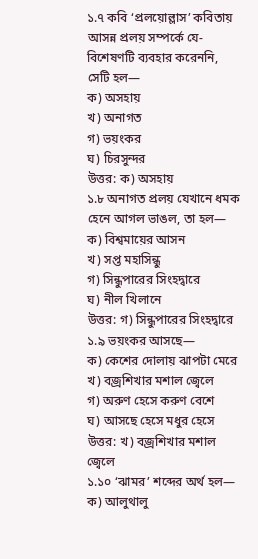১.৭ কবি ‘প্রলয়োল্লাস’ কবিতায় আসন্ন প্রলয় সম্পর্কে যে-বিশেষণটি ব্যবহার করেননি, সেটি হল—
ক) অসহায়
খ) অনাগত
গ) ভয়ংকর
ঘ) চিরসুন্দর
উত্তর: ক) অসহায়
১.৮ অনাগত প্রলয় যেখানে ধমক হেনে আগল ভাঙল, তা হল—
ক) বিশ্বমায়ের আসন
খ) সপ্ত মহাসিন্ধু
গ) সিন্ধুপারের সিংহদ্বারে
ঘ) নীল খিলানে
উত্তর: গ) সিন্ধুপারের সিংহদ্বারে
১.৯ ভয়ংকর আসছে—
ক) কেশের দোলায় ঝাপটা মেরে
খ) বজ্রশিখার মশাল জ্বেলে
গ) অরুণ হেসে করুণ বেশে
ঘ) আসছে হেসে মধুর হেসে
উত্তর: খ) বজ্রশিখার মশাল জ্বেলে
১.১০ ‘ঝামর’ শব্দের অর্থ হল—
ক) আলুথালু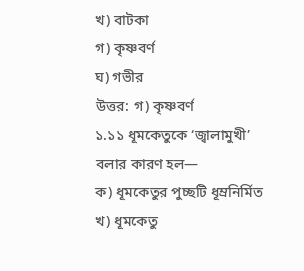খ) বাটকা
গ) কৃষ্ণবর্ণ
ঘ) গভীর
উত্তর: গ) কৃষ্ণবর্ণ
১.১১ ধূমকেতুকে ‘জ্বালামুখী’ বলার কারণ হল—
ক) ধূমকেতুর পুচ্ছটি ধূম্রনির্মিত
খ) ধূমকেতু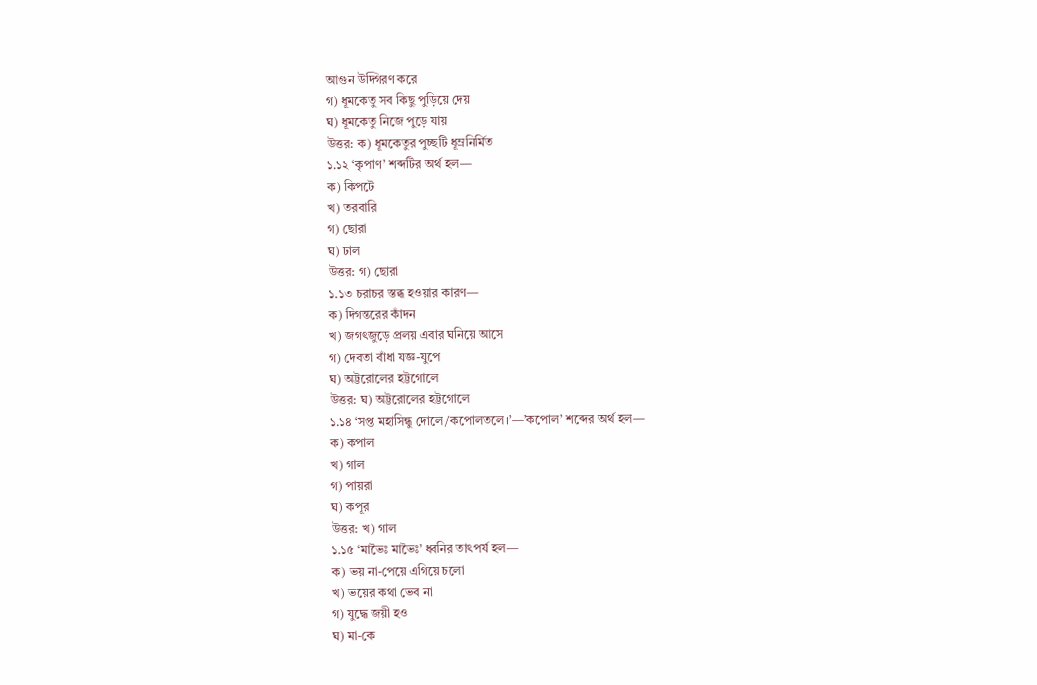আগুন উদ্গিরণ করে
গ) ধূমকেতু সব কিছু পুড়িয়ে দেয়
ঘ) ধূমকেতু নিজে পুড়ে যায়
উত্তর: ক) ধূমকেতুর পুচ্ছটি ধূম্রনির্মিত
১.১২ ‘কৃপাণ’ শব্দটির অর্থ হল—
ক) কিপটে
খ) তরবারি
গ) ছোরা
ঘ) ঢাল
উত্তর: গ) ছোরা
১.১৩ চরাচর স্তব্ধ হওয়ার কারণ—
ক) দিগন্তরের কাঁদন
খ) জগৎজুড়ে প্রলয় এবার ঘনিয়ে আসে
গ) দেবতা বাঁধা যজ্ঞ-যুপে
ঘ) অট্টরোলের হট্টগোলে
উত্তর: ঘ) অট্টরোলের হট্টগোলে
১.১৪ ‘সপ্ত মহাসিন্ধু দোলে/কপোলতলে।’—’কপোল’ শব্দের অর্থ হল—
ক) কপাল
খ) গাল
গ) পায়রা
ঘ) কপূর
উত্তর: খ) গাল
১.১৫ ‘মাভৈঃ মাভৈঃ’ ধ্বনির তাৎপর্য হল—
ক) ভয় না-পেয়ে এগিয়ে চলো
খ) ভয়ের কথা ভেব না
গ) যুদ্ধে জয়ী হও
ঘ) মা-কে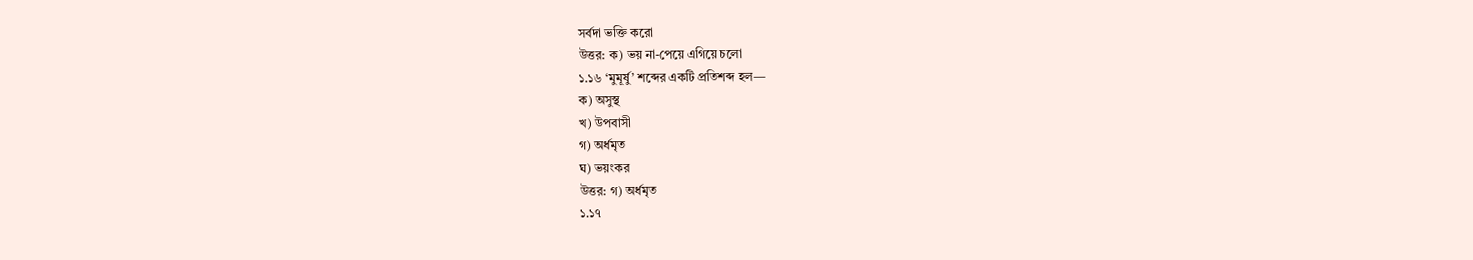সর্বদা ভক্তি করো
উত্তর: ক) ভয় না-পেয়ে এগিয়ে চলো
১.১৬ ‘মুমূর্ষু’ শব্দের একটি প্রতিশব্দ হল—
ক) অসুস্থ
খ) উপবাসী
গ) অর্ধমৃত
ঘ) ভয়ংকর
উত্তর: গ) অর্ধমৃত
১.১৭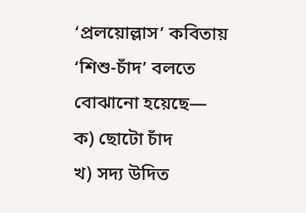‘প্রলয়োল্লাস’ কবিতায় ‘শিশু-চাঁদ’ বলতে বোঝানো হয়েছে—
ক) ছোটো চাঁদ
খ) সদ্য উদিত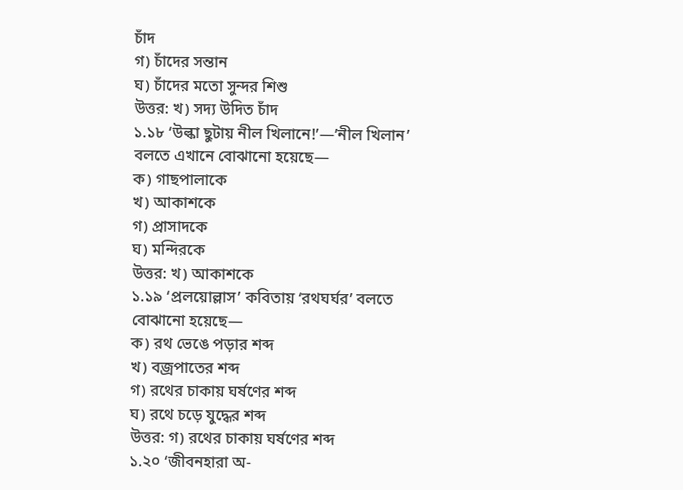চাঁদ
গ) চাঁদের সন্তান
ঘ) চাঁদের মতো সুন্দর শিশু
উত্তর: খ) সদ্য উদিত চাঁদ
১.১৮ ‘উল্কা ছুটায় নীল খিলানে!’—’নীল খিলান’ বলতে এখানে বোঝানো হয়েছে—
ক) গাছপালাকে
খ) আকাশকে
গ) প্রাসাদকে
ঘ) মন্দিরকে
উত্তর: খ) আকাশকে
১.১৯ ‘প্রলয়োল্লাস’ কবিতায় ‘রথঘর্ঘর’ বলতে বোঝানো হয়েছে—
ক) রথ ভেঙে পড়ার শব্দ
খ) বজ্রপাতের শব্দ
গ) রথের চাকায় ঘর্ষণের শব্দ
ঘ) রথে চড়ে যুদ্ধের শব্দ
উত্তর: গ) রথের চাকায় ঘর্ষণের শব্দ
১.২০ ‘জীবনহারা অ-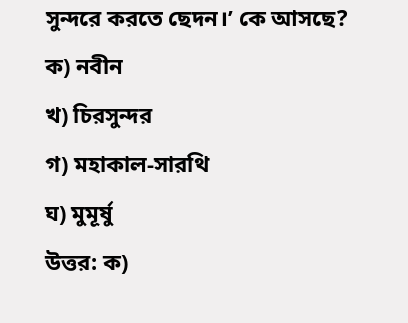সুন্দরে করতে ছেদন।’ কে আসছে?
ক) নবীন
খ) চিরসুন্দর
গ) মহাকাল-সারথি
ঘ) মুমূর্ষু
উত্তর: ক)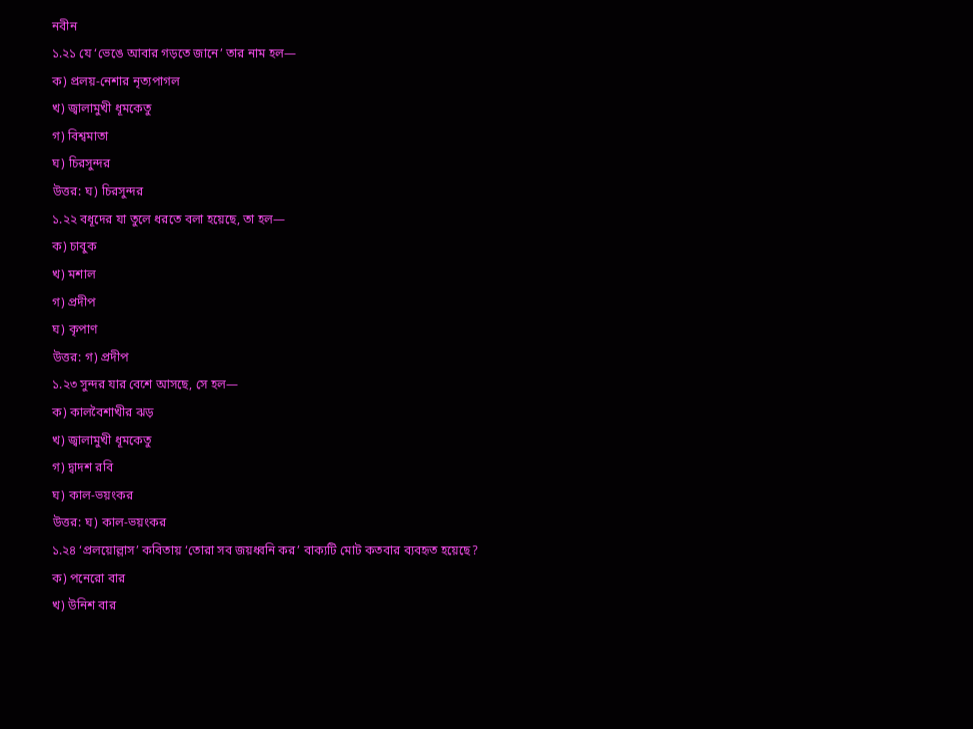নবীন
১.২১ যে ‘ভেঙে আবার গড়তে জানে’ তার নাম হল—
ক) প্রলয়-নেশার নৃত্যপাগল
খ) জ্বালামুখী ধূমকেতু
গ) বিশ্বমাতা
ঘ) চিরসুন্দর
উত্তর: ঘ) চিরসুন্দর
১.২২ বধূদের যা তুলে ধরতে বলা হয়েছে, তা হল—
ক) চাবুক
খ) মশাল
গ) প্রদীপ
ঘ) কৃপাণ
উত্তর: গ) প্রদীপ
১.২৩ সুন্দর যার বেশে আসছে, সে হল—
ক) কালবৈশাখীর ঝড়
খ) জ্বালামুখী ধূমকেতু
গ) দ্বাদশ রবি
ঘ) কাল-ভয়ংকর
উত্তর: ঘ) কাল-ভয়ংকর
১.২৪ ‘প্রলয়োল্লাস’ কবিতায় ‘তোরা সব জয়ধ্বনি কর’ বাক্যটি মোট কতবার ব্যবহৃত হয়েছে?
ক) পনেরো বার
খ) উনিশ বার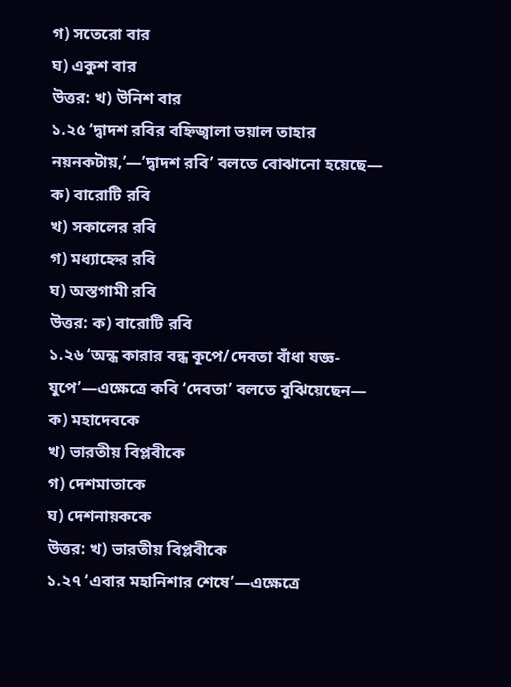গ) সতেরো বার
ঘ) একুশ বার
উত্তর: খ) উনিশ বার
১.২৫ ‘দ্বাদশ রবির বহ্নিজ্বালা ভয়াল তাহার নয়নকটায়,’—’দ্বাদশ রবি’ বলতে বোঝানো হয়েছে—
ক) বারোটি রবি
খ) সকালের রবি
গ) মধ্যাহ্নের রবি
ঘ) অস্তগামী রবি
উত্তর: ক) বারোটি রবি
১.২৬ ‘অন্ধ কারার বন্ধ কূপে/দেবতা বাঁধা যজ্ঞ-যুপে’—এক্ষেত্রে কবি ‘দেবতা’ বলতে বুঝিয়েছেন—
ক) মহাদেবকে
খ) ভারতীয় বিপ্লবীকে
গ) দেশমাতাকে
ঘ) দেশনায়ককে
উত্তর: খ) ভারতীয় বিপ্লবীকে
১.২৭ ‘এবার মহানিশার শেষে’—এক্ষেত্রে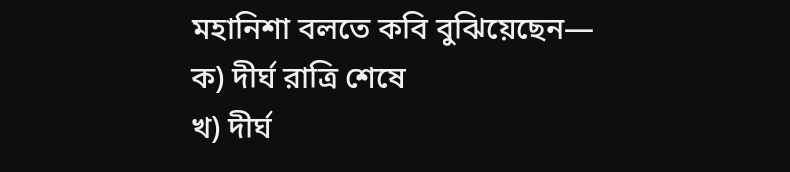মহানিশা বলতে কবি বুঝিয়েছেন—
ক) দীর্ঘ রাত্রি শেষে
খ) দীর্ঘ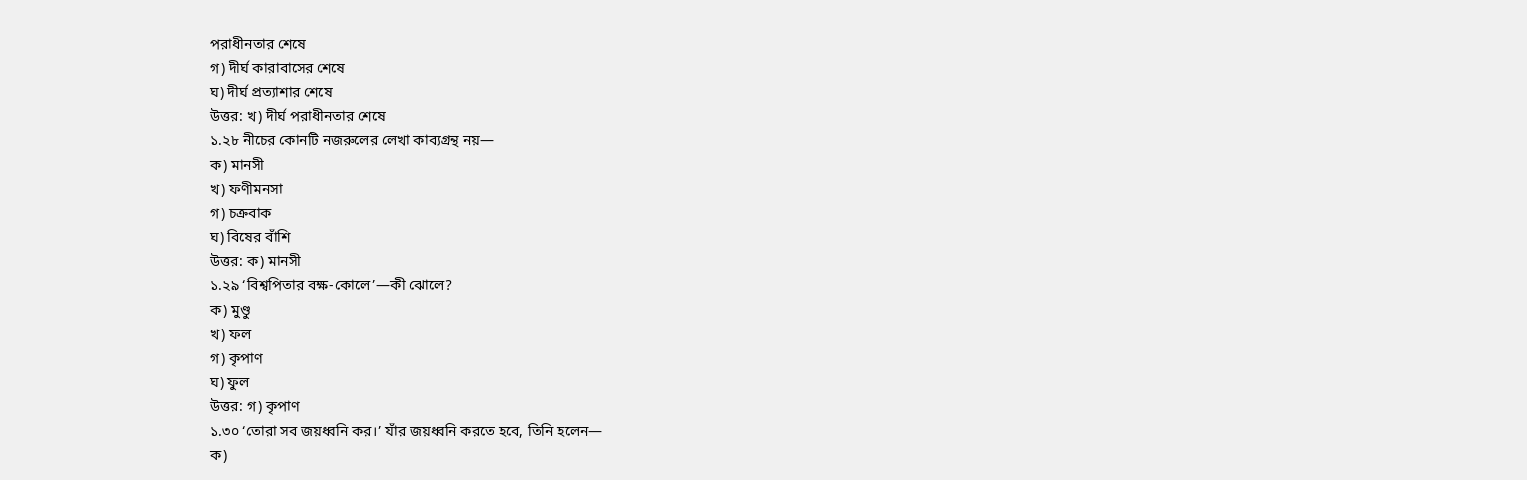পরাধীনতার শেষে
গ) দীর্ঘ কারাবাসের শেষে
ঘ) দীর্ঘ প্রত্যাশার শেষে
উত্তর: খ) দীর্ঘ পরাধীনতার শেষে
১.২৮ নীচের কোনটি নজরুলের লেখা কাব্যগ্রন্থ নয়—
ক) মানসী
খ) ফণীমনসা
গ) চক্রবাক
ঘ) বিষের বাঁশি
উত্তর: ক) মানসী
১.২৯ ‘বিশ্বপিতার বক্ষ-কোলে’—কী ঝোলে?
ক) মুণ্ডু
খ) ফল
গ) কৃপাণ
ঘ) ফুল
উত্তর: গ) কৃপাণ
১.৩০ ‘তোরা সব জয়ধ্বনি কর।’ যাঁর জয়ধ্বনি করতে হবে, তিনি হলেন—
ক)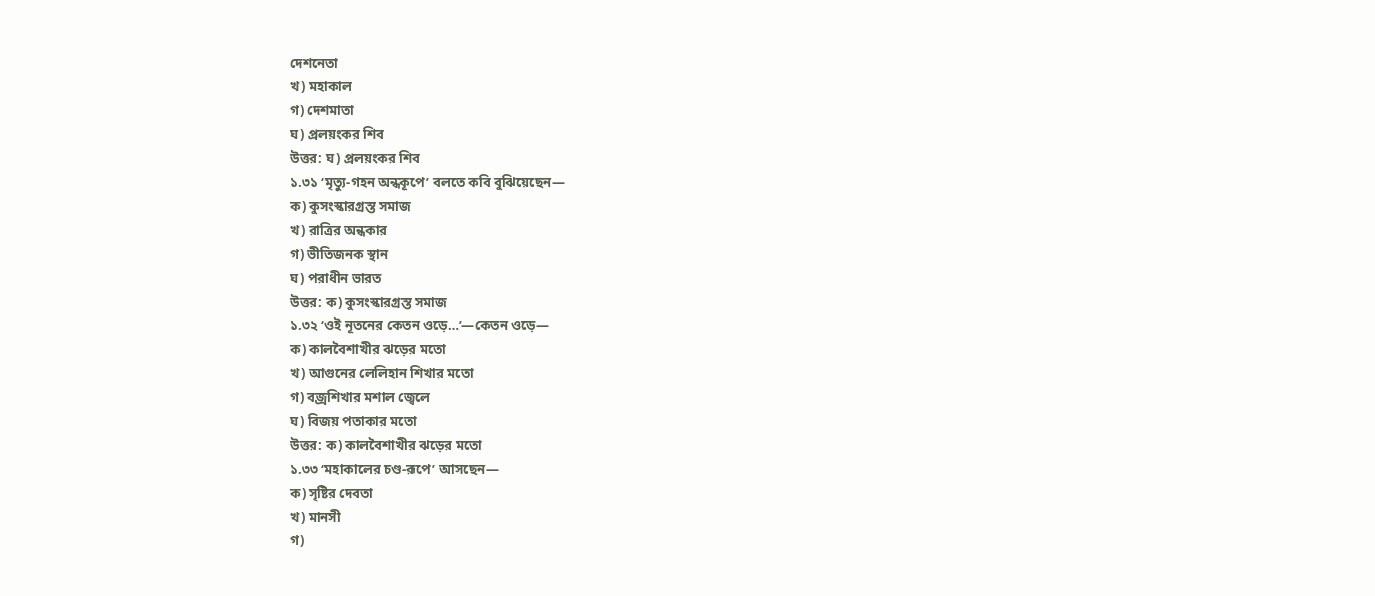দেশনেতা
খ) মহাকাল
গ) দেশমাতা
ঘ) প্রলয়ংকর শিব
উত্তর: ঘ) প্রলয়ংকর শিব
১.৩১ ‘মৃত্যু-গহন অন্ধকূপে’ বলতে কবি বুঝিয়েছেন—
ক) কুসংস্কারগ্রস্ত সমাজ
খ) রাত্রির অন্ধকার
গ) ভীতিজনক স্থান
ঘ) পরাধীন ভারত
উত্তর: ক) কুসংস্কারগ্রস্ত সমাজ
১.৩২ ‘ওই নূতনের কেতন ওড়ে…’—কেতন ওড়ে—
ক) কালবৈশাখীর ঝড়ের মতো
খ) আগুনের লেলিহান শিখার মতো
গ) বজ্রশিখার মশাল জ্বেলে
ঘ) বিজয় পতাকার মতো
উত্তর: ক) কালবৈশাখীর ঝড়ের মতো
১.৩৩ ‘মহাকালের চণ্ড-রূপে’ আসছেন—
ক) সৃষ্টির দেবতা
খ) মানসী
গ)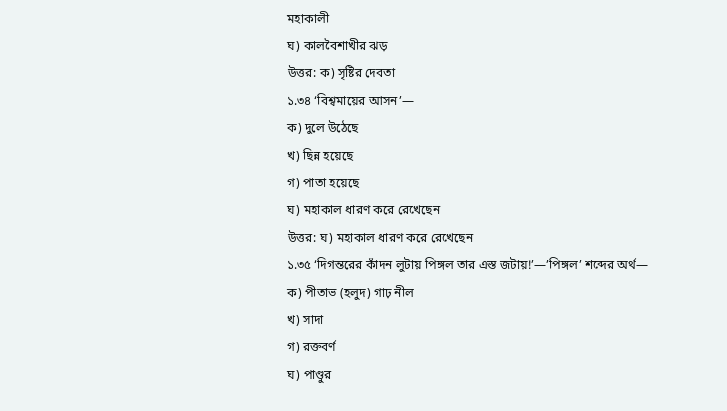মহাকালী
ঘ) কালবৈশাখীর ঝড়
উত্তর: ক) সৃষ্টির দেবতা
১.৩৪ ‘বিশ্বমায়ের আসন’—
ক) দুলে উঠেছে
খ) ছিন্ন হয়েছে
গ) পাতা হয়েছে
ঘ) মহাকাল ধারণ করে রেখেছেন
উত্তর: ঘ) মহাকাল ধারণ করে রেখেছেন
১.৩৫ ‘দিগন্তরের কাঁদন লুটায় পিঙ্গল তার এস্ত জটায়!’—’পিঙ্গল’ শব্দের অর্থ—
ক) পীতাভ (হলুদ) গাঢ় নীল
খ) সাদা
গ) রক্তবর্ণ
ঘ) পাণ্ডুর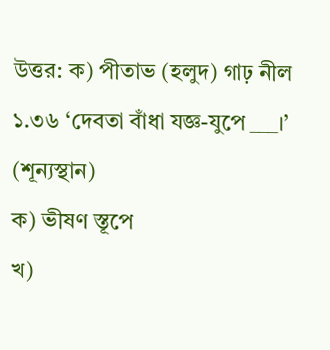উত্তর: ক) পীতাভ (হলুদ) গাঢ় নীল
১.৩৬ ‘দেবতা বাঁধা যজ্ঞ-যুপে ___।’ (শূন্যস্থান)
ক) ভীষণ স্তূপে
খ)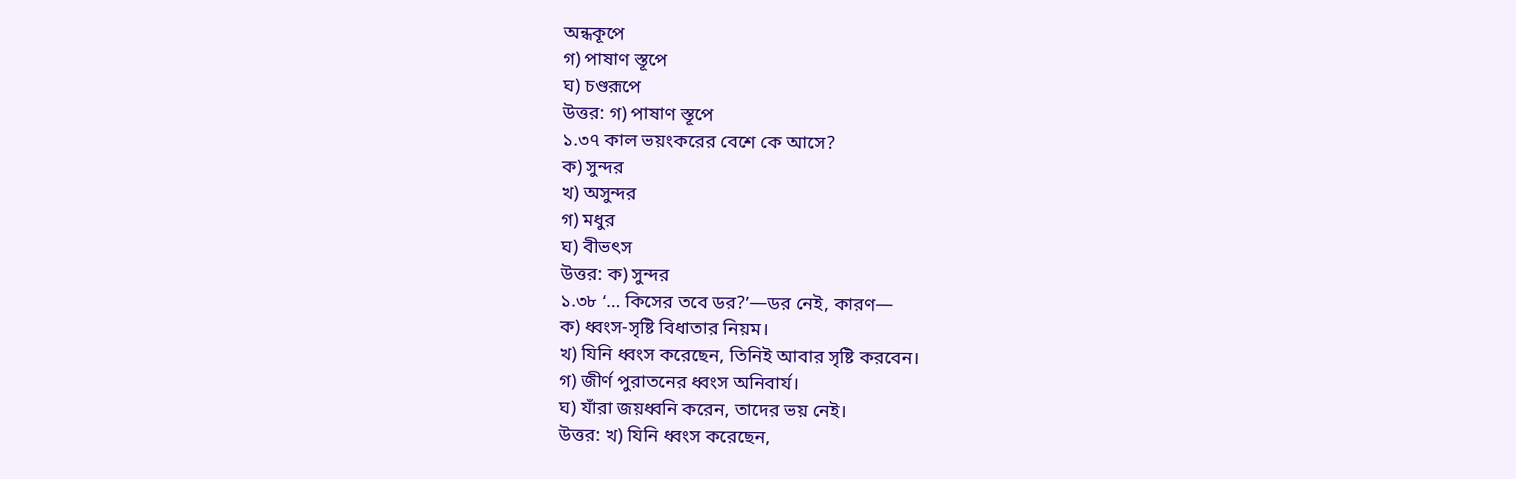অন্ধকূপে
গ) পাষাণ স্তূপে
ঘ) চণ্ডরূপে
উত্তর: গ) পাষাণ স্তূপে
১.৩৭ কাল ভয়ংকরের বেশে কে আসে?
ক) সুন্দর
খ) অসুন্দর
গ) মধুর
ঘ) বীভৎস
উত্তর: ক) সুন্দর
১.৩৮ ‘… কিসের তবে ডর?’—ডর নেই, কারণ—
ক) ধ্বংস-সৃষ্টি বিধাতার নিয়ম।
খ) যিনি ধ্বংস করেছেন, তিনিই আবার সৃষ্টি করবেন।
গ) জীর্ণ পুরাতনের ধ্বংস অনিবার্য।
ঘ) যাঁরা জয়ধ্বনি করেন, তাদের ভয় নেই।
উত্তর: খ) যিনি ধ্বংস করেছেন,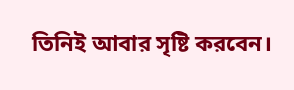তিনিই আবার সৃষ্টি করবেন।